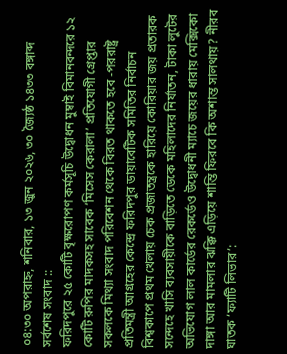০৪:৩০ অপরাহ্ন, শনিবার, ১৩ জুন ২০২৬, ৩০ জ্যৈষ্ঠ ১৪৩৩ বঙ্গাব্দ
সর্বশেষ সংবাদ ::
ফরিদপুরে ২৫ কোটি বৃক্ষরোপণ কর্মসূচি উদ্বোধন মুম্বাই বিমানবন্দরে ১২ কোটি রুপির মাদকসহ সাবেক ‘মিসেস কেরালা’ প্রতিযোগী গ্রেপ্তার সকলকে মিথ্যা সংবাদ পরিবেশন থেকে বিরত থাকতে হবে -পররাষ্ট্র প্রতিমন্ত্রী আগ্রহের কেন্দ্রে ফরিদপুর ডায়াবেটিক সমিতির নির্বাচন বিশ্বকাপে প্রথম খেলায় চেক প্রজাতন্ত্রকে হারিয়ে কোরিয়ার জয় প্রতারক সন্দেহে খাসি ব্যবসায়ীকে বাড়িতে ডেকে মহিলাদের নির্যাতন, টাকা লুটের অভিযোগ লাল কার্ডের রেকর্ডেও উদ্বোধনী ম্যাচে জয়ের ধারায় মেক্সিকো দাঙ্গা আর মামলার ঝক্কি এড়িয়ে শান্তি ফিরবে কি অশান্ত সালথায়? নীরব ঘাতক ‘ফ্যাটি লিভার’: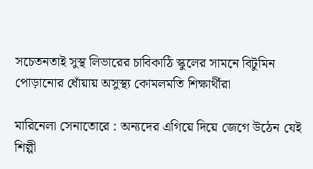সচেতনতাই সুস্থ লিভারের চাবিকাঠি স্কুলের সামনে বিটুমিন পোড়ানোর ধোঁয়ায় অসুস্থ্য কোমলমতি শিক্ষার্থীরা

মারিনেলা সেনাতোরে : অন্যদের এগিয়ে দিয়ে জেগে উঠেন যেই শিল্পী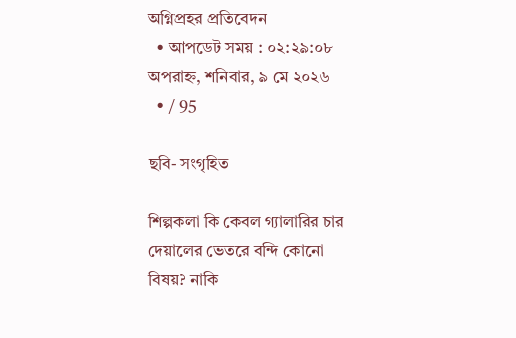অগ্নিপ্রহর প্রতিবেদন
  • আপডেট সময় : ০২:২৯:০৮ অপরাহ্ন, শনিবার, ৯ মে ২০২৬
  • / 95

ছবি- সংগৃহিত

শিল্পকলা কি কেবল গ্যালারির চার দেয়ালের ভেতরে বন্দি কোনো বিষয়? নাকি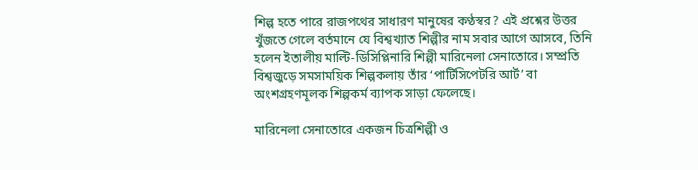শিল্প হতে পারে রাজপথের সাধারণ মানুষের কণ্ঠস্বর? এই প্রশ্নের উত্তর খুঁজতে গেলে বর্তমানে যে বিশ্বখ্যাত শিল্পীর নাম সবার আগে আসবে, তিনি হলেন ইতালীয় মাল্টি-ডিসিপ্লিনারি শিল্পী মারিনেলা সেনাতোরে। সম্প্রতি বিশ্বজুড়ে সমসাময়িক শিল্পকলায় তাঁর ‘পার্টিসিপেটরি আর্ট’ বা অংশগ্রহণমূলক শিল্পকর্ম ব্যাপক সাড়া ফেলেছে।

মারিনেলা সেনাতোরে একজন চিত্রশিল্পী ও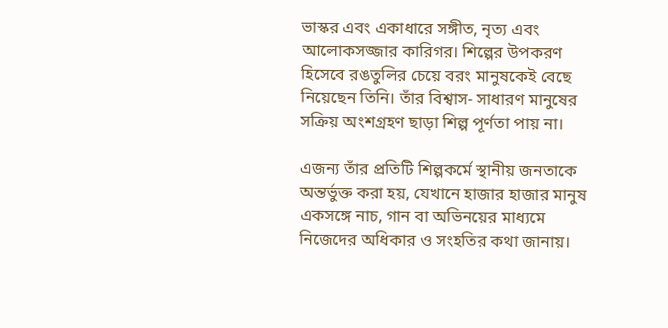ভাস্কর এবং একাধারে সঙ্গীত, নৃত্য এবং আলোকসজ্জার কারিগর। শিল্পের উপকরণ হিসেবে রঙতুলির চেয়ে বরং মানুষকেই বেছে নিয়েছেন তিনি। তাঁর বিশ্বাস- সাধারণ মানুষের সক্রিয় অংশগ্রহণ ছাড়া শিল্প পূর্ণতা পায় না।

এজন্য তাঁর প্রতিটি শিল্পকর্মে স্থানীয় জনতাকে অন্তর্ভুক্ত করা হয়, যেখানে হাজার হাজার মানুষ একসঙ্গে নাচ, গান বা অভিনয়ের মাধ্যমে নিজেদের অধিকার ও সংহতির কথা জানায়।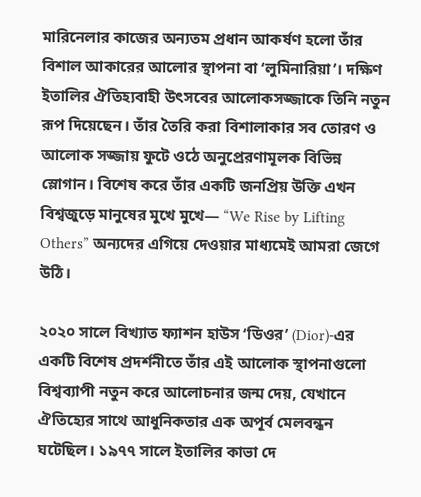মারিনেলার কাজের অন্যতম প্রধান আকর্ষণ হলো তাঁর বিশাল আকারের আলোর স্থাপনা বা ‘লুমিনারিয়া’। দক্ষিণ ইতালির ঐতিহ্যবাহী উৎসবের আলোকসজ্জাকে তিনি নতুন রূপ দিয়েছেন। তাঁর তৈরি করা বিশালাকার সব তোরণ ও আলোক সজ্জায় ফুটে ওঠে অনুপ্রেরণামূলক বিভিন্ন স্লোগান। বিশেষ করে তাঁর একটি জনপ্রিয় উক্তি এখন বিশ্বজুড়ে মানুষের মুখে মুখে— “We Rise by Lifting Others” অন্যদের এগিয়ে দেওয়ার মাধ্যমেই আমরা জেগে উঠি।

২০২০ সালে বিখ্যাত ফ্যাশন হাউস ‘ডিওর’ (Dior)-এর একটি বিশেষ প্রদর্শনীতে তাঁর এই আলোক স্থাপনাগুলো বিশ্বব্যাপী নতুন করে আলোচনার জন্ম দেয়, যেখানে ঐতিহ্যের সাথে আধুনিকতার এক অপূর্ব মেলবন্ধন ঘটেছিল। ১৯৭৭ সালে ইতালির কাভা দে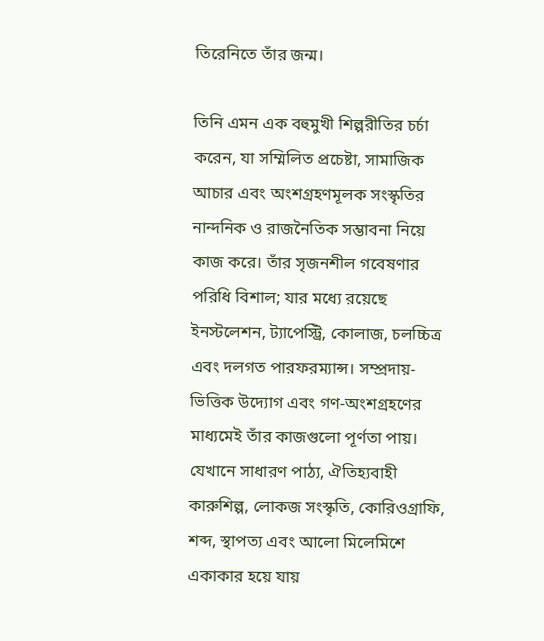তিরেনিতে তাঁর জন্ম।

তিনি এমন এক বহুমুখী শিল্পরীতির চর্চা করেন, যা সম্মিলিত প্রচেষ্টা, সামাজিক আচার এবং অংশগ্রহণমূলক সংস্কৃতির নান্দনিক ও রাজনৈতিক সম্ভাবনা নিয়ে কাজ করে। তাঁর সৃজনশীল গবেষণার পরিধি বিশাল; যার মধ্যে রয়েছে ইনস্টলেশন, ট্যাপেস্ট্রি, কোলাজ, চলচ্চিত্র এবং দলগত পারফরম্যান্স। সম্প্রদায়-ভিত্তিক উদ্যোগ এবং গণ-অংশগ্রহণের মাধ্যমেই তাঁর কাজগুলো পূর্ণতা পায়। যেখানে সাধারণ পাঠ্য, ঐতিহ্যবাহী কারুশিল্প, লোকজ সংস্কৃতি, কোরিওগ্রাফি, শব্দ, স্থাপত্য এবং আলো মিলেমিশে একাকার হয়ে যায়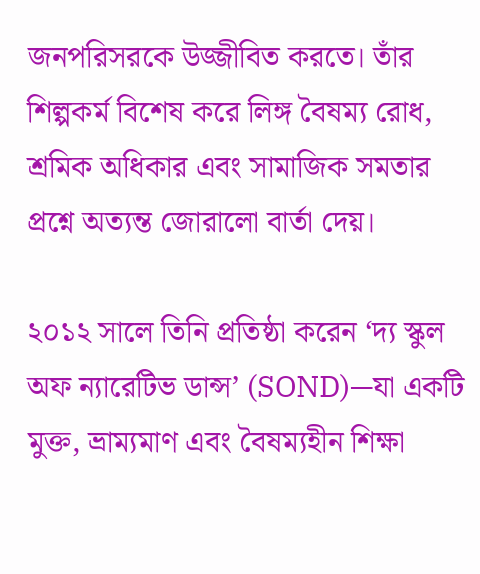জনপরিসরকে উজ্জীবিত করতে। তাঁর শিল্পকর্ম বিশেষ করে লিঙ্গ বৈষম্য রোধ, শ্রমিক অধিকার এবং সামাজিক সমতার প্রশ্নে অত্যন্ত জোরালো বার্তা দেয়।

২০১২ সালে তিনি প্রতিষ্ঠা করেন ‘দ্য স্কুল অফ ন্যারেটিভ ডান্স’ (SOND)—যা একটি মুক্ত, ভ্রাম্যমাণ এবং বৈষম্যহীন শিক্ষা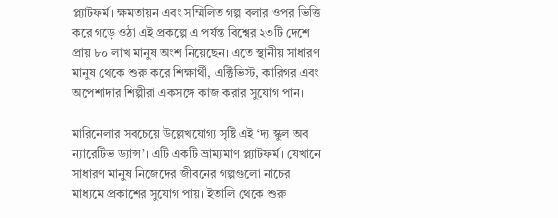প্ল্যাটফর্ম। ক্ষমতায়ন এবং সম্মিলিত গল্প বলার ওপর ভিত্তি করে গড়ে ওঠা এই প্রকল্পে এ পর্যন্ত বিশ্বের ২৩টি দেশে প্রায় ৮০ লাখ মানুষ অংশ নিয়েছেন। এতে স্থানীয় সাধারণ মানুষ থেকে শুরু করে শিক্ষার্থী, এক্টিভিস্ট, কারিগর এবং অপেশাদার শিল্পীরা একসঙ্গে কাজ করার সুযোগ পান।

মারিনেলার সবচেয়ে উল্লেখযোগ্য সৃষ্টি এই ‘দ্য স্কুল অব ন্যারেটিভ ড্যান্স’। এটি একটি ভ্রাম্যমাণ প্ল্যাটফর্ম। যেখানে সাধারণ মানুষ নিজেদের জীবনের গল্পগুলো নাচের মাধ্যমে প্রকাশের সুযোগ পায়। ইতালি থেকে শুরু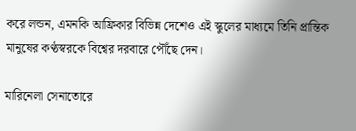করে লন্ডন, এমনকি আফ্রিকার বিভিন্ন দেশেও এই স্কুলের মাধ্যমে তিনি প্রান্তিক মানুষের কণ্ঠস্বরকে বিশ্বের দরবারে পৌঁছে দেন।

মারিনেলা সেনাতোরে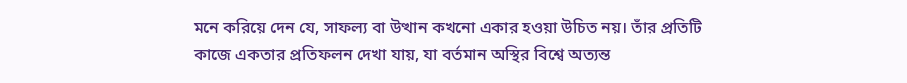মনে করিয়ে দেন যে, সাফল্য বা উত্থান কখনো একার হওয়া উচিত নয়। তাঁর প্রতিটি কাজে একতার প্রতিফলন দেখা যায়, যা বর্তমান অস্থির বিশ্বে অত্যন্ত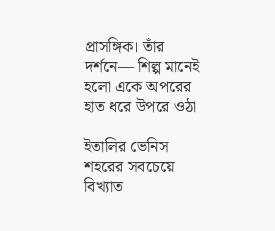প্রাসঙ্গিক। তাঁর দর্শনে— শিল্প মানেই হলো একে অপরের হাত ধরে উপরে ওঠা

ইতালির ভেনিস শহরের সবচেয়ে বিখ্যাত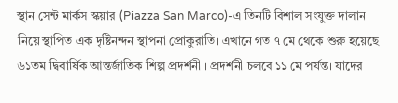স্থান সেন্ট মার্কস স্কয়ার (Piazza San Marco)-এ তিনটি বিশাল সংযুক্ত দালান নিয়ে স্থাপিত এক দৃষ্টিনন্দন স্থাপনা প্রোকুরাতি। এখানে গত ৭ মে থেকে শুরু হয়েছে  ৬১তম দ্বিবার্ষিক আন্তর্জাতিক শিল্প প্রদর্শনী । প্রদর্শনী চলবে ১১ মে পর্যন্ত। যাদের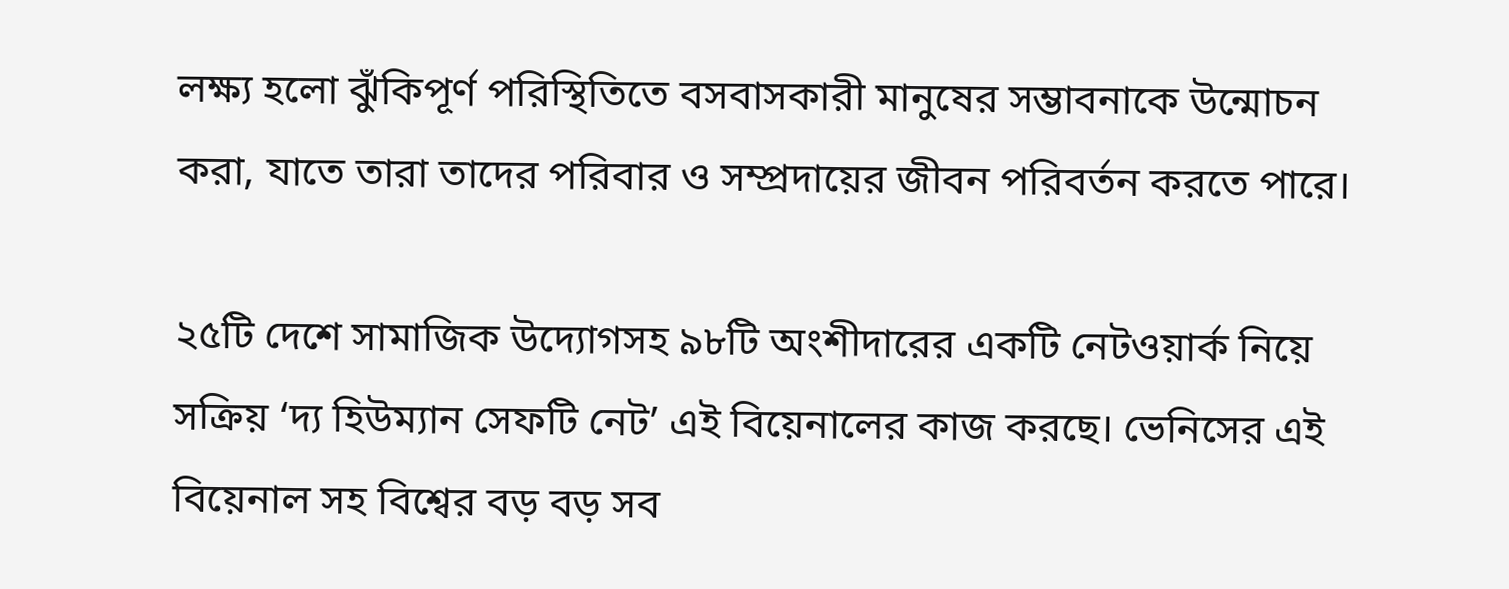লক্ষ্য হলো ঝুঁকিপূর্ণ পরিস্থিতিতে বসবাসকারী মানুষের সম্ভাবনাকে উন্মোচন করা, যাতে তারা তাদের পরিবার ও সম্প্রদায়ের জীবন পরিবর্তন করতে পারে।

২৫টি দেশে সামাজিক উদ্যোগসহ ৯৮টি অংশীদারের একটি নেটওয়ার্ক নিয়ে সক্রিয় ‘দ্য হিউম্যান সেফটি নেট’ এই বিয়েনালের কাজ করছে। ভেনিসের এই বিয়েনাল সহ বিশ্বের বড় বড় সব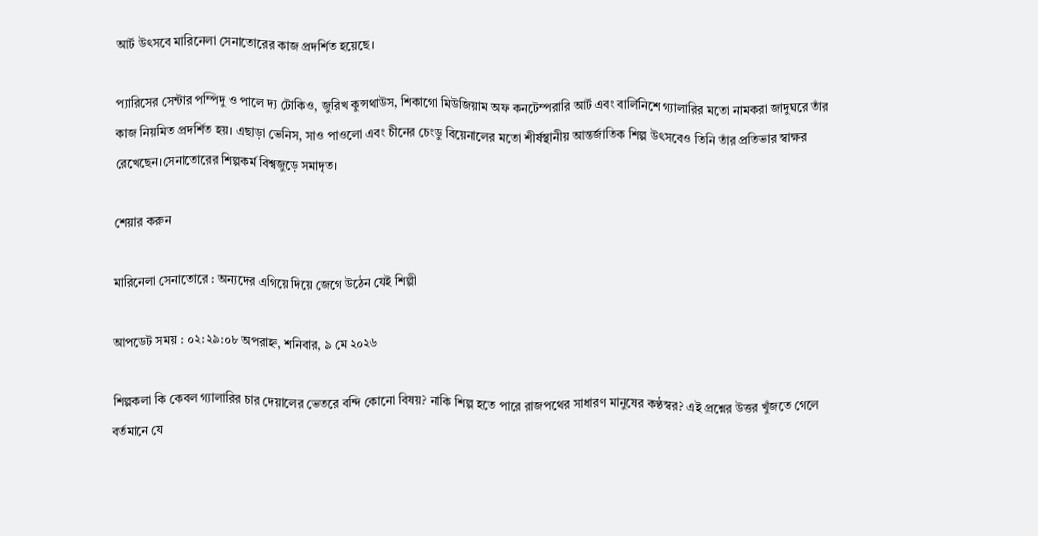আর্ট উৎসবে মারিনেলা সেনাতোরের কাজ প্রদর্শিত হয়েছে।

প্যারিসের সেন্টার পম্পিদু ও পালে দ্য টোকিও, জুরিখ কুন্সথাউস, শিকাগো মিউজিয়াম অফ কনটেম্পরারি আর্ট এবং বার্লিনিশে গ্যালারির মতো নামকরা জাদুঘরে তাঁর কাজ নিয়মিত প্রদর্শিত হয়। এছাড়া ভেনিস, সাও পাওলো এবং চীনের চেংডু বিয়েনালের মতো শীর্ষস্থানীয় আন্তর্জাতিক শিল্প উৎসবেও তিনি তাঁর প্রতিভার স্বাক্ষর রেখেছেন।সেনাতোরের শিল্পকর্ম বিশ্বজুড়ে সমাদৃত।

শেয়ার করুন

মারিনেলা সেনাতোরে : অন্যদের এগিয়ে দিয়ে জেগে উঠেন যেই শিল্পী

আপডেট সময় : ০২:২৯:০৮ অপরাহ্ন, শনিবার, ৯ মে ২০২৬

শিল্পকলা কি কেবল গ্যালারির চার দেয়ালের ভেতরে বন্দি কোনো বিষয়? নাকি শিল্প হতে পারে রাজপথের সাধারণ মানুষের কণ্ঠস্বর? এই প্রশ্নের উত্তর খুঁজতে গেলে বর্তমানে যে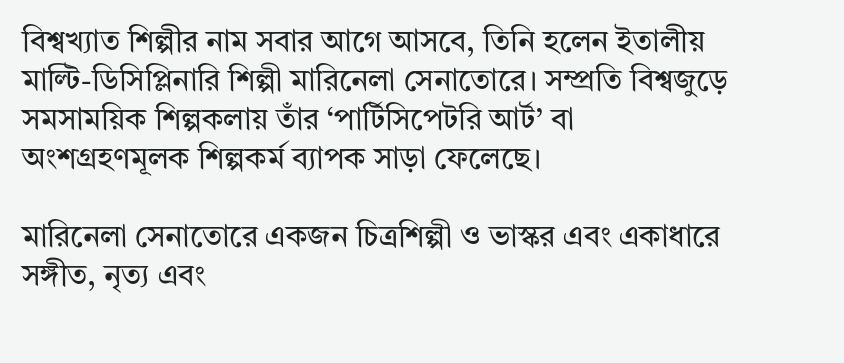বিশ্বখ্যাত শিল্পীর নাম সবার আগে আসবে, তিনি হলেন ইতালীয় মাল্টি-ডিসিপ্লিনারি শিল্পী মারিনেলা সেনাতোরে। সম্প্রতি বিশ্বজুড়ে সমসাময়িক শিল্পকলায় তাঁর ‘পার্টিসিপেটরি আর্ট’ বা অংশগ্রহণমূলক শিল্পকর্ম ব্যাপক সাড়া ফেলেছে।

মারিনেলা সেনাতোরে একজন চিত্রশিল্পী ও ভাস্কর এবং একাধারে সঙ্গীত, নৃত্য এবং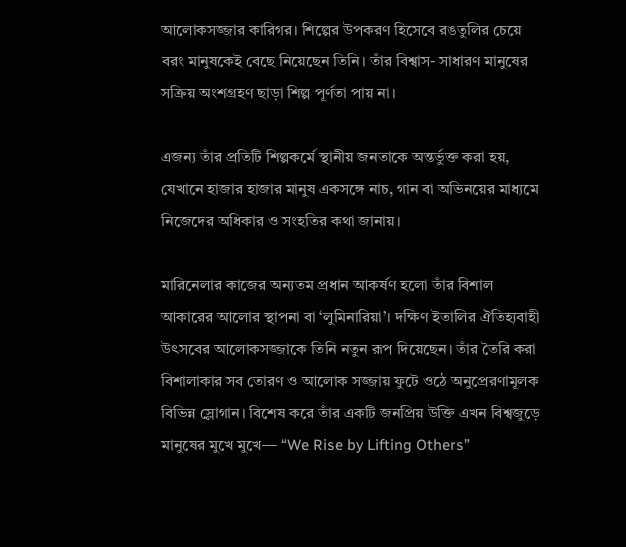আলোকসজ্জার কারিগর। শিল্পের উপকরণ হিসেবে রঙতুলির চেয়ে বরং মানুষকেই বেছে নিয়েছেন তিনি। তাঁর বিশ্বাস- সাধারণ মানুষের সক্রিয় অংশগ্রহণ ছাড়া শিল্প পূর্ণতা পায় না।

এজন্য তাঁর প্রতিটি শিল্পকর্মে স্থানীয় জনতাকে অন্তর্ভুক্ত করা হয়, যেখানে হাজার হাজার মানুষ একসঙ্গে নাচ, গান বা অভিনয়ের মাধ্যমে নিজেদের অধিকার ও সংহতির কথা জানায়।

মারিনেলার কাজের অন্যতম প্রধান আকর্ষণ হলো তাঁর বিশাল আকারের আলোর স্থাপনা বা ‘লুমিনারিয়া’। দক্ষিণ ইতালির ঐতিহ্যবাহী উৎসবের আলোকসজ্জাকে তিনি নতুন রূপ দিয়েছেন। তাঁর তৈরি করা বিশালাকার সব তোরণ ও আলোক সজ্জায় ফুটে ওঠে অনুপ্রেরণামূলক বিভিন্ন স্লোগান। বিশেষ করে তাঁর একটি জনপ্রিয় উক্তি এখন বিশ্বজুড়ে মানুষের মুখে মুখে— “We Rise by Lifting Others”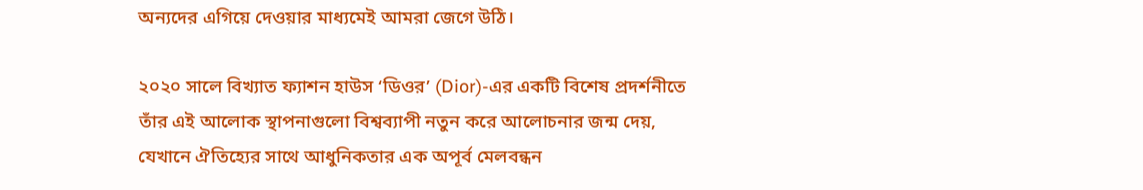অন্যদের এগিয়ে দেওয়ার মাধ্যমেই আমরা জেগে উঠি।

২০২০ সালে বিখ্যাত ফ্যাশন হাউস ‘ডিওর’ (Dior)-এর একটি বিশেষ প্রদর্শনীতে তাঁর এই আলোক স্থাপনাগুলো বিশ্বব্যাপী নতুন করে আলোচনার জন্ম দেয়, যেখানে ঐতিহ্যের সাথে আধুনিকতার এক অপূর্ব মেলবন্ধন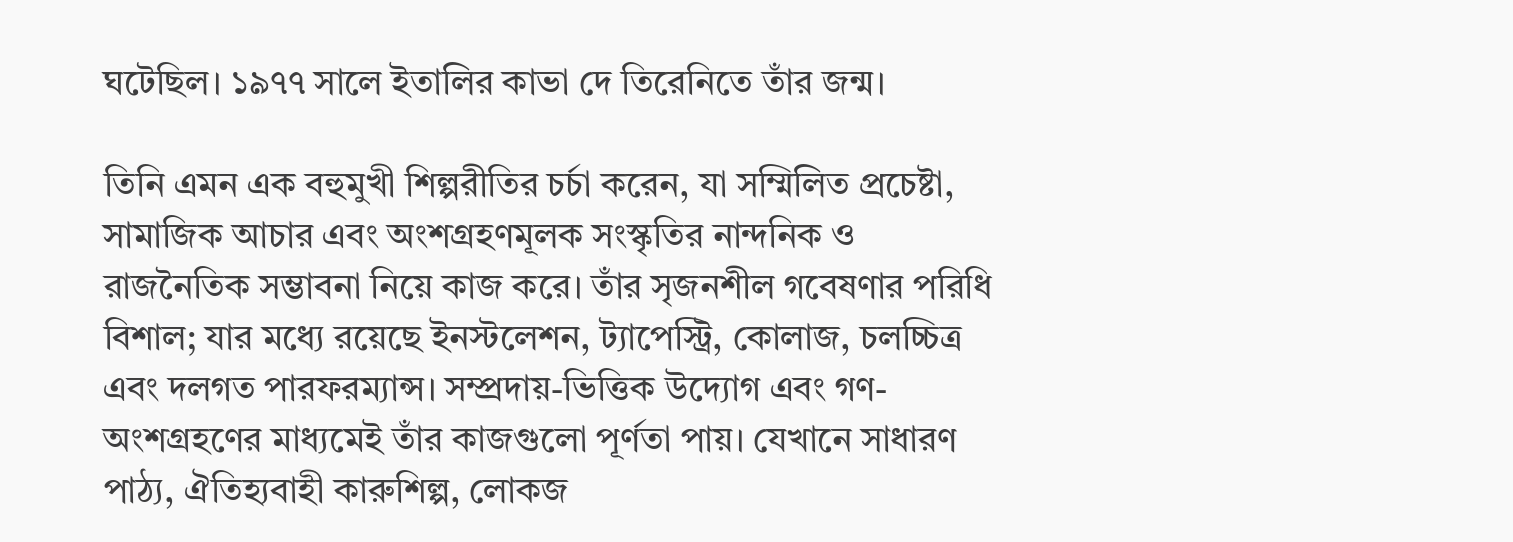ঘটেছিল। ১৯৭৭ সালে ইতালির কাভা দে তিরেনিতে তাঁর জন্ম।

তিনি এমন এক বহুমুখী শিল্পরীতির চর্চা করেন, যা সম্মিলিত প্রচেষ্টা, সামাজিক আচার এবং অংশগ্রহণমূলক সংস্কৃতির নান্দনিক ও রাজনৈতিক সম্ভাবনা নিয়ে কাজ করে। তাঁর সৃজনশীল গবেষণার পরিধি বিশাল; যার মধ্যে রয়েছে ইনস্টলেশন, ট্যাপেস্ট্রি, কোলাজ, চলচ্চিত্র এবং দলগত পারফরম্যান্স। সম্প্রদায়-ভিত্তিক উদ্যোগ এবং গণ-অংশগ্রহণের মাধ্যমেই তাঁর কাজগুলো পূর্ণতা পায়। যেখানে সাধারণ পাঠ্য, ঐতিহ্যবাহী কারুশিল্প, লোকজ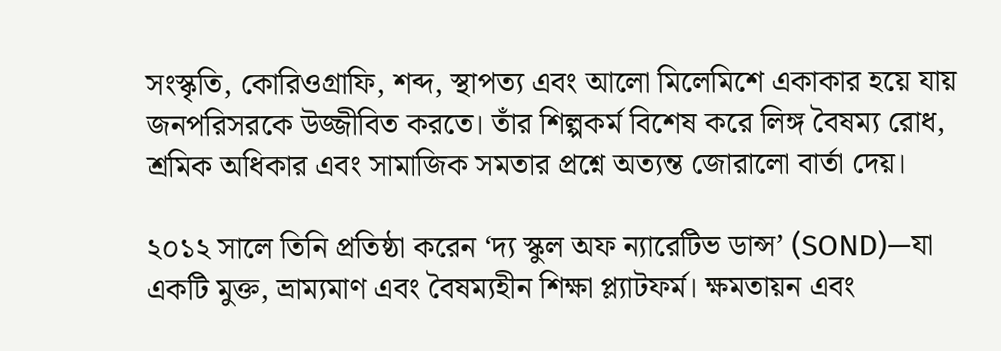সংস্কৃতি, কোরিওগ্রাফি, শব্দ, স্থাপত্য এবং আলো মিলেমিশে একাকার হয়ে যায় জনপরিসরকে উজ্জীবিত করতে। তাঁর শিল্পকর্ম বিশেষ করে লিঙ্গ বৈষম্য রোধ, শ্রমিক অধিকার এবং সামাজিক সমতার প্রশ্নে অত্যন্ত জোরালো বার্তা দেয়।

২০১২ সালে তিনি প্রতিষ্ঠা করেন ‘দ্য স্কুল অফ ন্যারেটিভ ডান্স’ (SOND)—যা একটি মুক্ত, ভ্রাম্যমাণ এবং বৈষম্যহীন শিক্ষা প্ল্যাটফর্ম। ক্ষমতায়ন এবং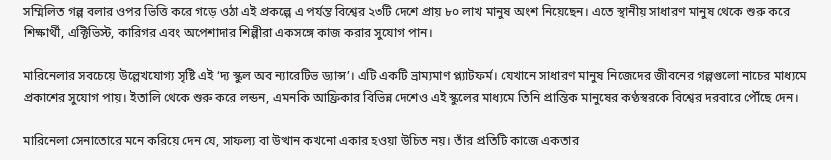সম্মিলিত গল্প বলার ওপর ভিত্তি করে গড়ে ওঠা এই প্রকল্পে এ পর্যন্ত বিশ্বের ২৩টি দেশে প্রায় ৮০ লাখ মানুষ অংশ নিয়েছেন। এতে স্থানীয় সাধারণ মানুষ থেকে শুরু করে শিক্ষার্থী, এক্টিভিস্ট, কারিগর এবং অপেশাদার শিল্পীরা একসঙ্গে কাজ করার সুযোগ পান।

মারিনেলার সবচেয়ে উল্লেখযোগ্য সৃষ্টি এই ‘দ্য স্কুল অব ন্যারেটিভ ড্যান্স’। এটি একটি ভ্রাম্যমাণ প্ল্যাটফর্ম। যেখানে সাধারণ মানুষ নিজেদের জীবনের গল্পগুলো নাচের মাধ্যমে প্রকাশের সুযোগ পায়। ইতালি থেকে শুরু করে লন্ডন, এমনকি আফ্রিকার বিভিন্ন দেশেও এই স্কুলের মাধ্যমে তিনি প্রান্তিক মানুষের কণ্ঠস্বরকে বিশ্বের দরবারে পৌঁছে দেন।

মারিনেলা সেনাতোরে মনে করিয়ে দেন যে, সাফল্য বা উত্থান কখনো একার হওয়া উচিত নয়। তাঁর প্রতিটি কাজে একতার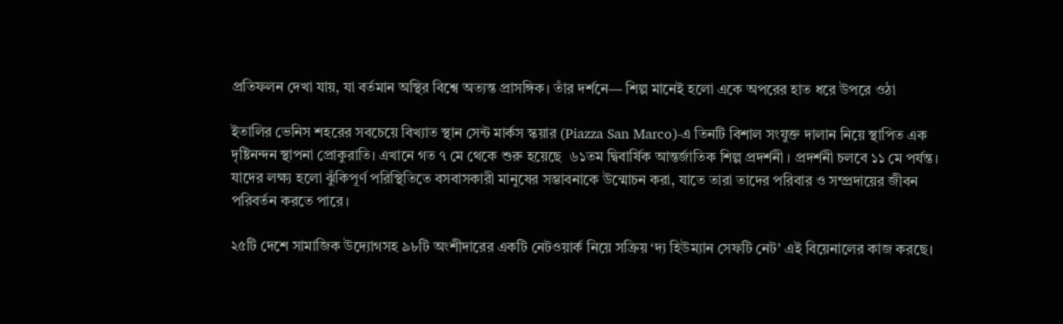প্রতিফলন দেখা যায়, যা বর্তমান অস্থির বিশ্বে অত্যন্ত প্রাসঙ্গিক। তাঁর দর্শনে— শিল্প মানেই হলো একে অপরের হাত ধরে উপরে ওঠা

ইতালির ভেনিস শহরের সবচেয়ে বিখ্যাত স্থান সেন্ট মার্কস স্কয়ার (Piazza San Marco)-এ তিনটি বিশাল সংযুক্ত দালান নিয়ে স্থাপিত এক দৃষ্টিনন্দন স্থাপনা প্রোকুরাতি। এখানে গত ৭ মে থেকে শুরু হয়েছে  ৬১তম দ্বিবার্ষিক আন্তর্জাতিক শিল্প প্রদর্শনী । প্রদর্শনী চলবে ১১ মে পর্যন্ত। যাদের লক্ষ্য হলো ঝুঁকিপূর্ণ পরিস্থিতিতে বসবাসকারী মানুষের সম্ভাবনাকে উন্মোচন করা, যাতে তারা তাদের পরিবার ও সম্প্রদায়ের জীবন পরিবর্তন করতে পারে।

২৫টি দেশে সামাজিক উদ্যোগসহ ৯৮টি অংশীদারের একটি নেটওয়ার্ক নিয়ে সক্রিয় ‘দ্য হিউম্যান সেফটি নেট’ এই বিয়েনালের কাজ করছে।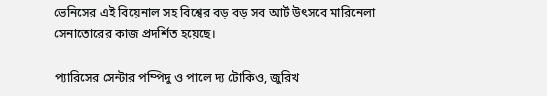ভেনিসের এই বিয়েনাল সহ বিশ্বের বড় বড় সব আর্ট উৎসবে মারিনেলা সেনাতোরের কাজ প্রদর্শিত হয়েছে।

প্যারিসের সেন্টার পম্পিদু ও পালে দ্য টোকিও, জুরিখ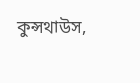কুন্সথাউস,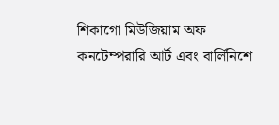শিকাগো মিউজিয়াম অফ কনটেম্পরারি আর্ট এবং বার্লিনিশে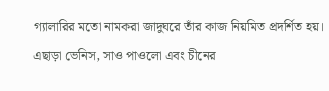গ্যালারির মতো নামকরা জাদুঘরে তাঁর কাজ নিয়মিত প্রদর্শিত হয়। এছাড়া ভেনিস, সাও পাওলো এবং চীনের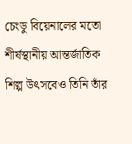চেংডু বিয়েনালের মতো শীর্ষস্থানীয় আন্তর্জাতিক শিল্প উৎসবেও তিনি তাঁর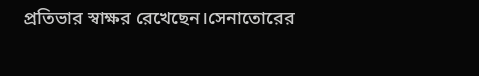প্রতিভার স্বাক্ষর রেখেছেন।সেনাতোরের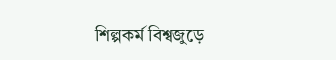শিল্পকর্ম বিশ্বজুড়ে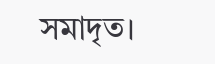সমাদৃত।